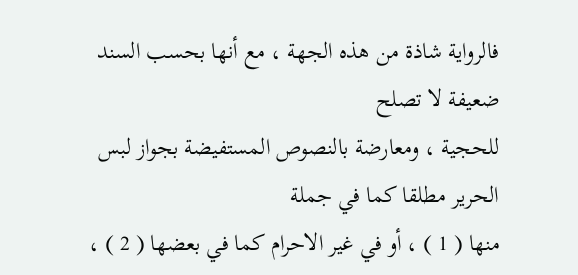فالرواية شاذة من هذه الجهة ، مع أنها بحسب السند ضعيفة لا تصلح
للحجية ، ومعارضة بالنصوص المستفيضة بجواز لبس الحرير مطلقا كما في جملة
منها ( 1 ) ، أو في غير الاحرام كما في بعضها ( 2 ) ،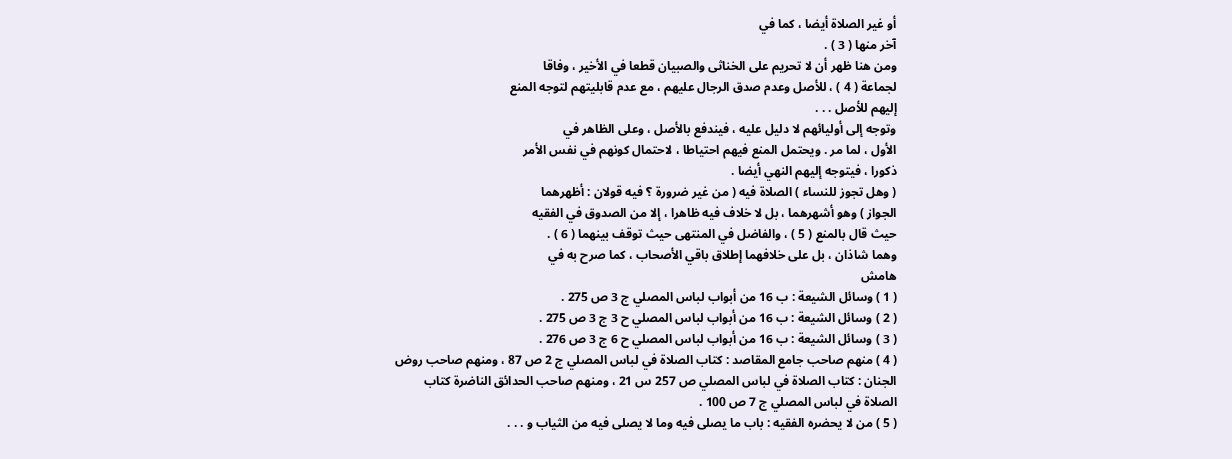أو غير الصلاة أيضا ، كما في
آخر منها ( 3 ) .
ومن هنا ظهر أن لا تحريم على الخناثى والصبيان قطعا في الأخير ، وفاقا
لجماعة ( 4 ) ، للأصل وعدم صدق الرجال عليهم ، مع عدم قابليتهم لتوجه المنع
إليهم للأصل . . .
وتوجه إلى أوليائهم لا دليل عليه ، فيندفع بالأصل ، وعلى الظاهر في
الأول ، لما مر . ويحتمل المنع فيهم احتياطا ، لاحتمال كونهم في نفس الأمر
ذكورا ، فيتوجه إليهم النهي أيضا .
( وهل تجوز للنساء ) الصلاة فيه ( من غير ضرورة ؟ فيه قولان : أظهرهما
الجواز ) وهو أشهرهما ، بل لا خلاف فيه ظاهرا ، إلا من الصدوق في الفقيه
حيث قال بالمنع ( 5 ) ، والفاضل في المنتهى حيث توقف بينهما ( 6 ) .
وهما شاذان ، بل على خلافهما إطلاق باقي الأصحاب ، كما صرح به في
هامش
( 1 ) وسائل الشيعة : ب 16 من أبواب لباس المصلي ج 3 ص 275 .
( 2 ) وسائل الشيعة : ب 16 من أبواب لباس المصلي ح 3 ج 3 ص 275 .
( 3 ) وسائل الشيعة : ب 16 من أبواب لباس المصلي ح 6 ج 3 ص 276 .
( 4 ) منهم صاحب جامع المقاصد : كتاب الصلاة في لباس المصلي ج 2 ص 87 ، ومنهم صاحب روض
الجنان : كتاب الصلاة في لباس المصلي ص 257 س 21 ، ومنهم صاحب الحدائق الناضرة كتاب
الصلاة في لباس المصلي ج 7 ص 100 .
( 5 ) من لا يحضره الفقيه : باب ما يصلى فيه وما لا يصلى فيه من الثياب و . . .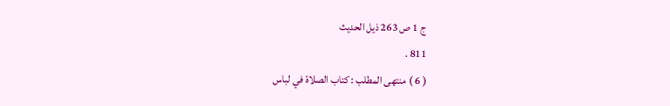ج 1 ص 263 ذيل الحديث
811 .
( 6 ) منتهى المطلب : كتاب الصلاة في لباس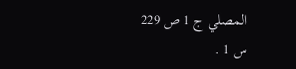المصلي ج 1 ص 229 س 1 .